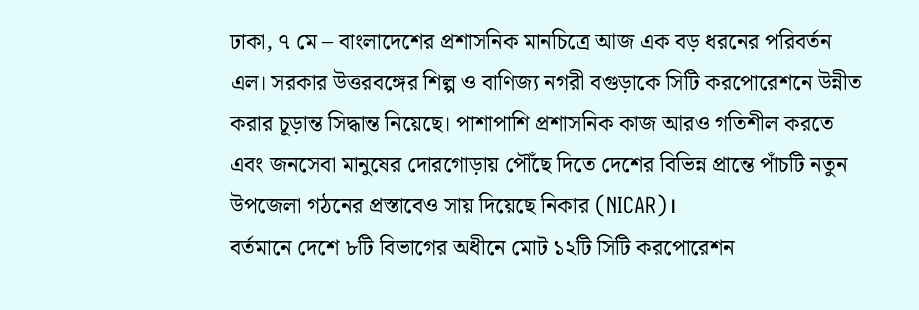ঢাকা, ৭ মে – বাংলাদেশের প্রশাসনিক মানচিত্রে আজ এক বড় ধরনের পরিবর্তন এল। সরকার উত্তরবঙ্গের শিল্প ও বাণিজ্য নগরী বগুড়াকে সিটি করপোরেশনে উন্নীত করার চূড়ান্ত সিদ্ধান্ত নিয়েছে। পাশাপাশি প্রশাসনিক কাজ আরও গতিশীল করতে এবং জনসেবা মানুষের দোরগোড়ায় পৌঁছে দিতে দেশের বিভিন্ন প্রান্তে পাঁচটি নতুন উপজেলা গঠনের প্রস্তাবেও সায় দিয়েছে নিকার (NICAR)।
বর্তমানে দেশে ৮টি বিভাগের অধীনে মোট ১২টি সিটি করপোরেশন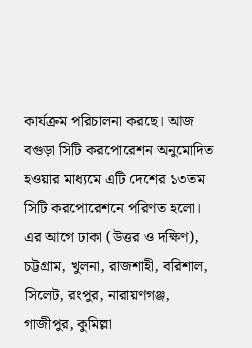কার্যক্রম পরিচালনা করছে। আজ বগুড়া সিটি করপোরেশন অনুমোদিত হওয়ার মাধ্যমে এটি দেশের ১৩তম সিটি করপোরেশনে পরিণত হলো। এর আগে ঢাকা (উত্তর ও দক্ষিণ), চট্টগ্রাম, খুলনা, রাজশাহী, বরিশাল, সিলেট, রংপুর, নারায়ণগঞ্জ, গাজীপুর, কুমিল্লা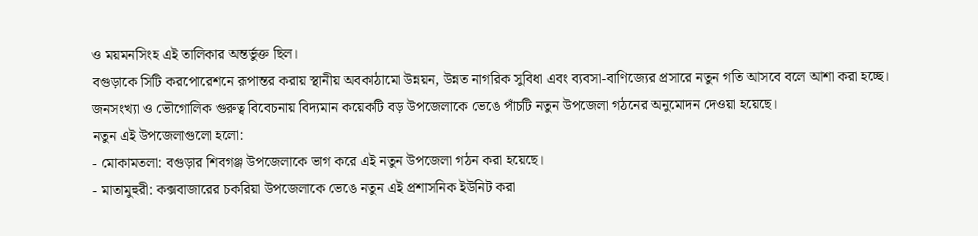ও ময়মনসিংহ এই তালিকার অন্তর্ভুক্ত ছিল।
বগুড়াকে সিটি করপোরেশনে রূপান্তর করায় স্থানীয় অবকাঠামো উন্নয়ন, উন্নত নাগরিক সুবিধা এবং ব্যবসা-বাণিজ্যের প্রসারে নতুন গতি আসবে বলে আশা করা হচ্ছে।
জনসংখ্যা ও ভৌগোলিক গুরুত্ব বিবেচনায় বিদ্যমান কয়েকটি বড় উপজেলাকে ভেঙে পাঁচটি নতুন উপজেলা গঠনের অনুমোদন দেওয়া হয়েছে।
নতুন এই উপজেলাগুলো হলো:
- মোকামতলা: বগুড়ার শিবগঞ্জ উপজেলাকে ভাগ করে এই নতুন উপজেলা গঠন করা হয়েছে।
- মাতামুহুরী: কক্সবাজারের চকরিয়া উপজেলাকে ভেঙে নতুন এই প্রশাসনিক ইউনিট করা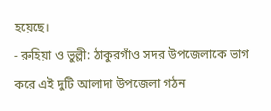হয়েছে।
- রুহিয়া ও ভুল্লী: ঠাকুরগাঁও সদর উপজেলাকে ভাগ করে এই দুটি আলাদা উপজেলা গঠন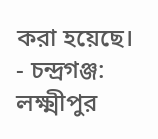করা হয়েছে।
- চন্দ্রগঞ্জ: লক্ষ্মীপুর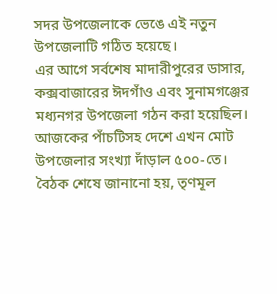সদর উপজেলাকে ভেঙে এই নতুন উপজেলাটি গঠিত হয়েছে।
এর আগে সর্বশেষ মাদারীপুরের ডাসার, কক্সবাজারের ঈদগাঁও এবং সুনামগঞ্জের মধ্যনগর উপজেলা গঠন করা হয়েছিল। আজকের পাঁচটিসহ দেশে এখন মোট উপজেলার সংখ্যা দাঁড়াল ৫০০-তে।
বৈঠক শেষে জানানো হয়, তৃণমূল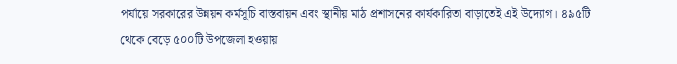পর্যায়ে সরকারের উন্নয়ন কর্মসূচি বাস্তবায়ন এবং স্থানীয় মাঠ প্রশাসনের কার্যকারিতা বাড়াতেই এই উদ্যোগ। ৪৯৫টি থেকে বেড়ে ৫০০টি উপজেলা হওয়ায়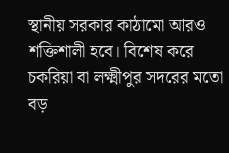স্থানীয় সরকার কাঠামো আরও শক্তিশালী হবে। বিশেষ করে চকরিয়া বা লক্ষ্মীপুর সদরের মতো বড়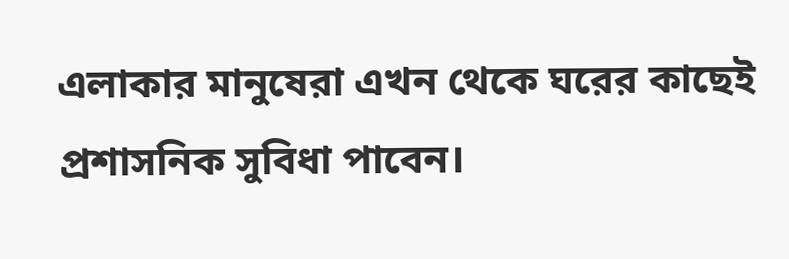এলাকার মানুষেরা এখন থেকে ঘরের কাছেই প্রশাসনিক সুবিধা পাবেন।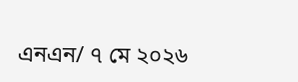এনএন/ ৭ মে ২০২৬